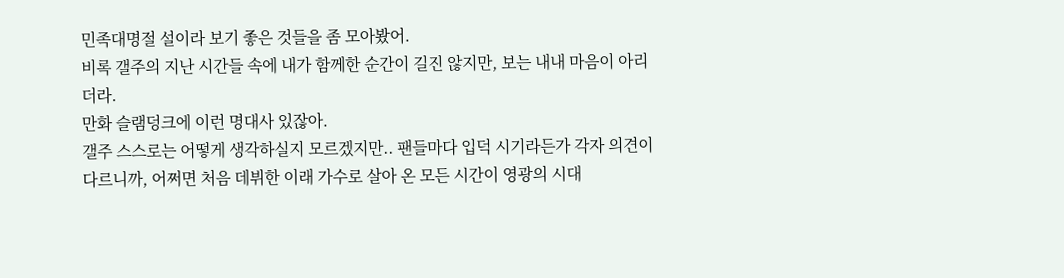민족대명절 설이라 보기 좋은 것들을 좀 모아봤어.
비록 갤주의 지난 시간들 속에 내가 함께한 순간이 길진 않지만, 보는 내내 마음이 아리더라.
만화 슬램덩크에 이런 명대사 있잖아.
갤주 스스로는 어떻게 생각하실지 모르겠지만.. 팬들마다 입덕 시기라든가 각자 의견이 다르니까, 어쩌면 처음 데뷔한 이래 가수로 살아 온 모든 시간이 영광의 시대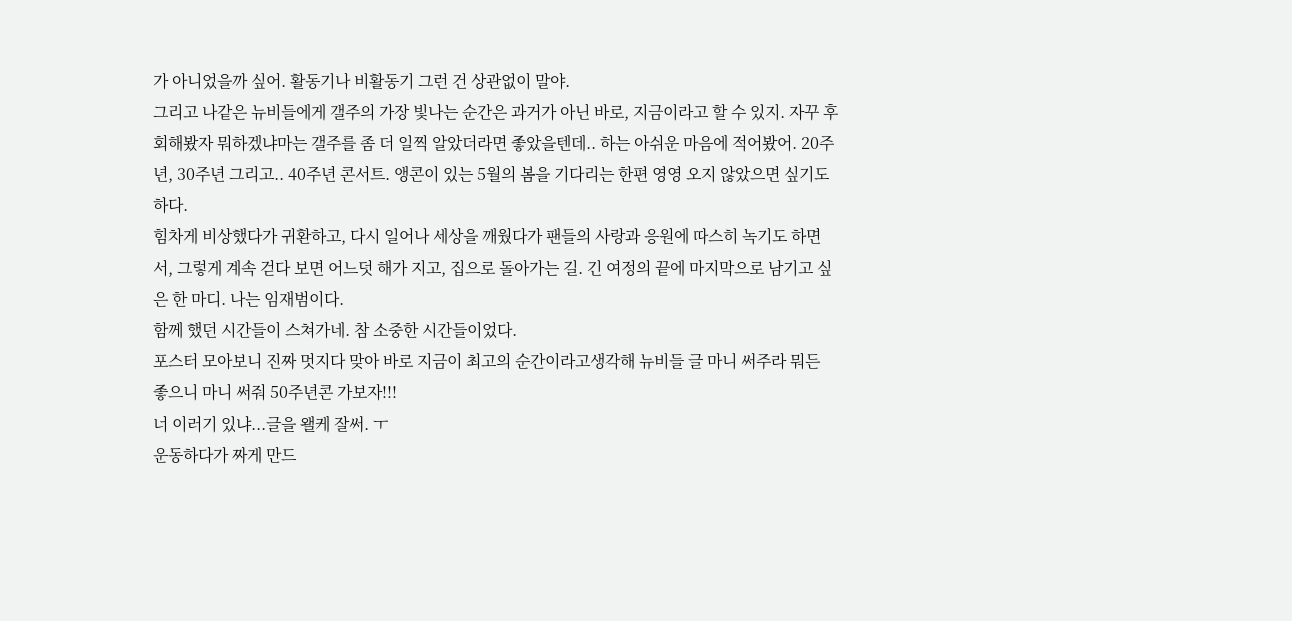가 아니었을까 싶어. 활동기나 비활동기 그런 건 상관없이 말야.
그리고 나같은 뉴비들에게 갤주의 가장 빛나는 순간은 과거가 아닌 바로, 지금이라고 할 수 있지. 자꾸 후회해봤자 뭐하겠냐마는 갤주를 좀 더 일찍 알았더라면 좋았을텐데.. 하는 아쉬운 마음에 적어봤어. 20주년, 30주년 그리고.. 40주년 콘서트. 앵콘이 있는 5월의 봄을 기다리는 한편 영영 오지 않았으면 싶기도 하다.
힘차게 비상했다가 귀환하고, 다시 일어나 세상을 깨웠다가 팬들의 사랑과 응원에 따스히 녹기도 하면서, 그렇게 계속 걷다 보면 어느덧 해가 지고, 집으로 돌아가는 길. 긴 여정의 끝에 마지막으로 남기고 싶은 한 마디. 나는 임재범이다.
함께 했던 시간들이 스쳐가네. 참 소중한 시간들이었다.
포스터 모아보니 진짜 멋지다 맞아 바로 지금이 최고의 순간이라고생각해 뉴비들 글 마니 써주라 뭐든 좋으니 마니 써줘 50주년콘 가보자!!!
너 이러기 있냐...글을 왤케 잘써. ㅜ
운동하다가 짜게 만드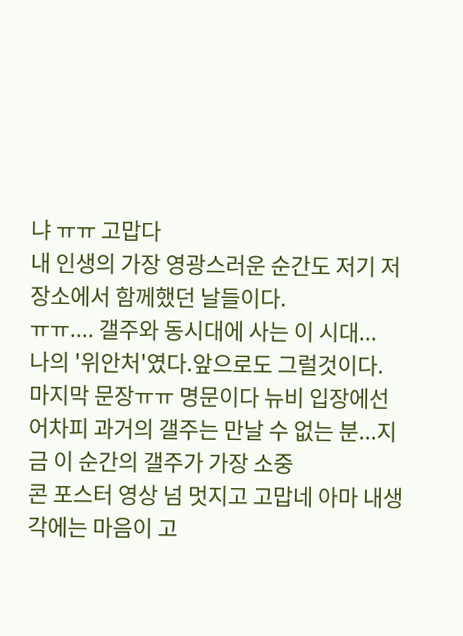냐 ㅠㅠ 고맙다
내 인생의 가장 영광스러운 순간도 저기 저 장소에서 함께했던 날들이다.
ㅠㅠ.... 갤주와 동시대에 사는 이 시대...
나의 '위안처'였다.앞으로도 그럴것이다.
마지막 문장ㅠㅠ 명문이다 뉴비 입장에선 어차피 과거의 갤주는 만날 수 없는 분...지금 이 순간의 갤주가 가장 소중
콘 포스터 영상 넘 멋지고 고맙네 아마 내생각에는 마음이 고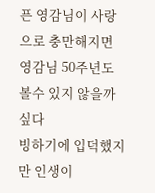픈 영감님이 사랑으로 충만해지면 영감님 50주년도 볼수 있지 않을까 싶다
빙하기에 입덕했지만 인생이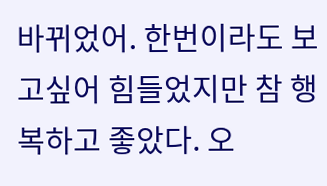바뀌었어. 한번이라도 보고싶어 힘들었지만 참 행복하고 좋았다. 오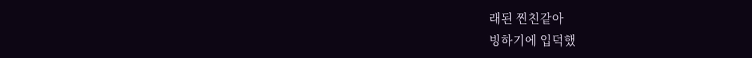래된 찐친같아
빙하기에 입덕했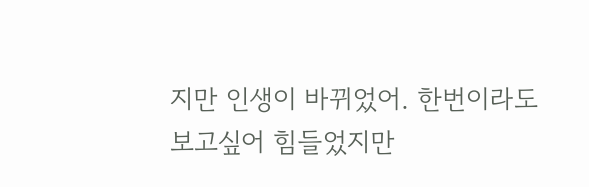지만 인생이 바뀌었어. 한번이라도 보고싶어 힘들었지만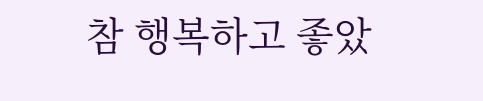참 행복하고 좋았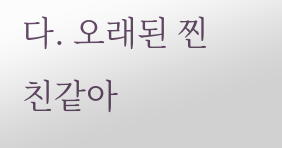다. 오래된 찐친같아